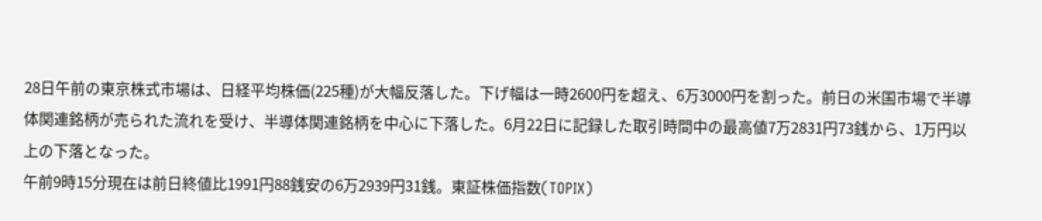28日午前の東京株式市場は、日経平均株価(225種)が大幅反落した。下げ幅は一時2600円を超え、6万3000円を割った。前日の米国市場で半導体関連銘柄が売られた流れを受け、半導体関連銘柄を中心に下落した。6月22日に記録した取引時間中の最高値7万2831円73銭から、1万円以上の下落となった。
午前9時15分現在は前日終値比1991円88銭安の6万2939円31銭。東証株価指数(TOPIX)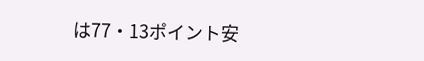は77・13ポイント安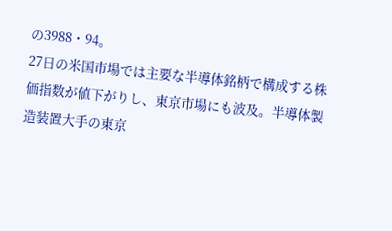の3988・94。
27日の米国市場では主要な半導体銘柄で構成する株価指数が値下がりし、東京市場にも波及。半導体製造装置大手の東京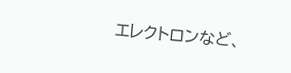エレクトロンなど、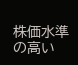株価水準の高い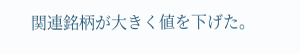関連銘柄が大きく値を下げた。